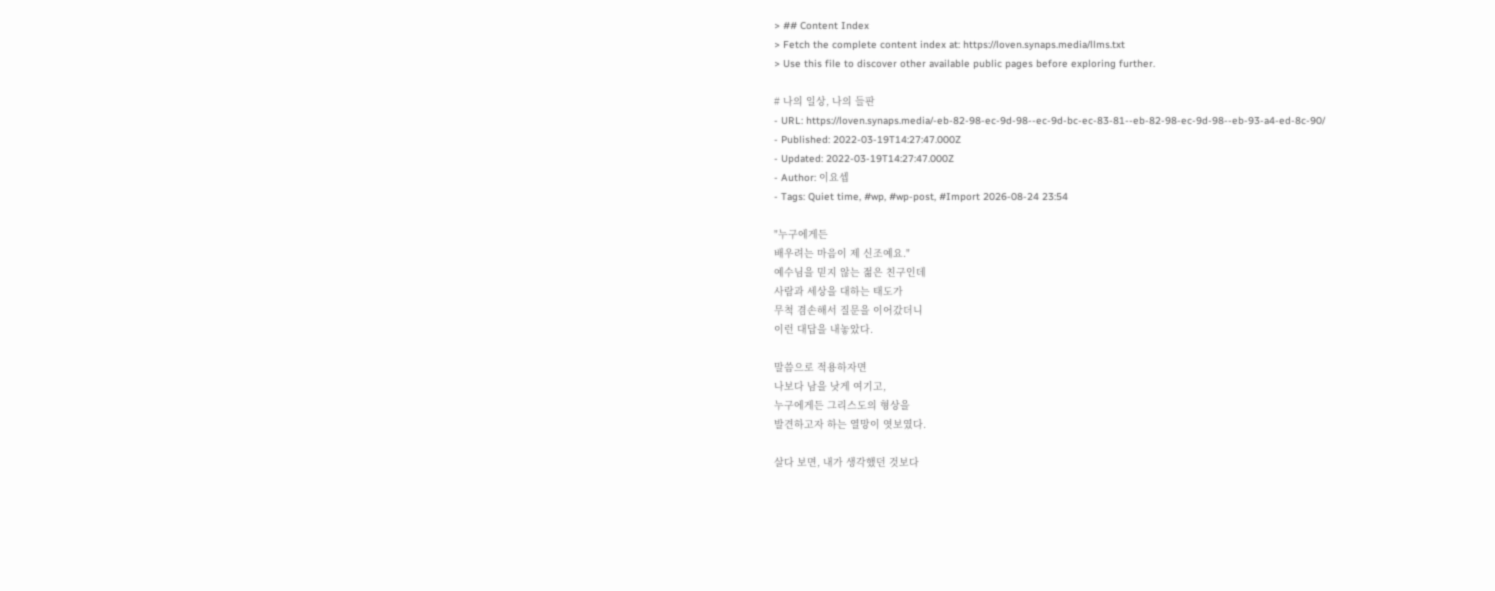> ## Content Index
> Fetch the complete content index at: https://loven.synaps.media/llms.txt
> Use this file to discover other available public pages before exploring further.

# 나의 일상, 나의 들판
- URL: https://loven.synaps.media/-eb-82-98-ec-9d-98--ec-9d-bc-ec-83-81--eb-82-98-ec-9d-98--eb-93-a4-ed-8c-90/
- Published: 2022-03-19T14:27:47.000Z
- Updated: 2022-03-19T14:27:47.000Z
- Author: 이요셉
- Tags: Quiet time, #wp, #wp-post, #Import 2026-08-24 23:54

"누구에게든
배우려는 마음이 제 신조예요."
예수님을 믿지 않는 젊은 친구인데
사람과 세상을 대하는 태도가
무척 겸손해서 질문을 이어갔더니
이런 대답을 내놓았다.

말씀으로 적용하자면
나보다 남을 낫게 여기고,
누구에게든 그리스도의 형상을
발견하고자 하는 열망이 엿보였다.

살다 보면, 내가 생각했던 것보다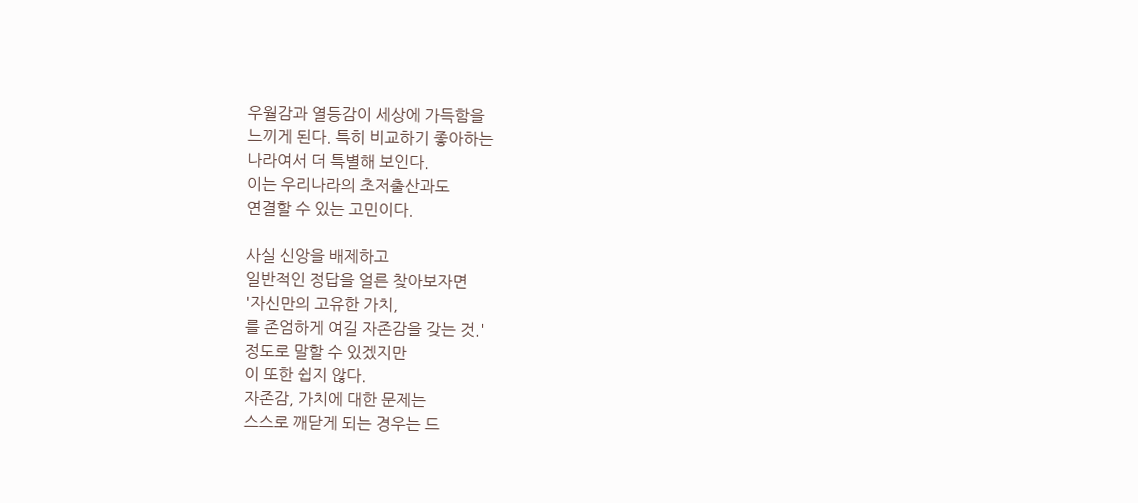우월감과 열등감이 세상에 가득함을
느끼게 된다. 특히 비교하기 좋아하는
나라여서 더 특별해 보인다.
이는 우리나라의 초저출산과도
연결할 수 있는 고민이다.

사실 신앙을 배제하고
일반적인 정답을 얼른 찾아보자면
'자신만의 고유한 가치,
를 존엄하게 여길 자존감을 갖는 것.'
정도로 말할 수 있겠지만
이 또한 쉽지 않다.
자존감, 가치에 대한 문제는
스스로 깨닫게 되는 경우는 드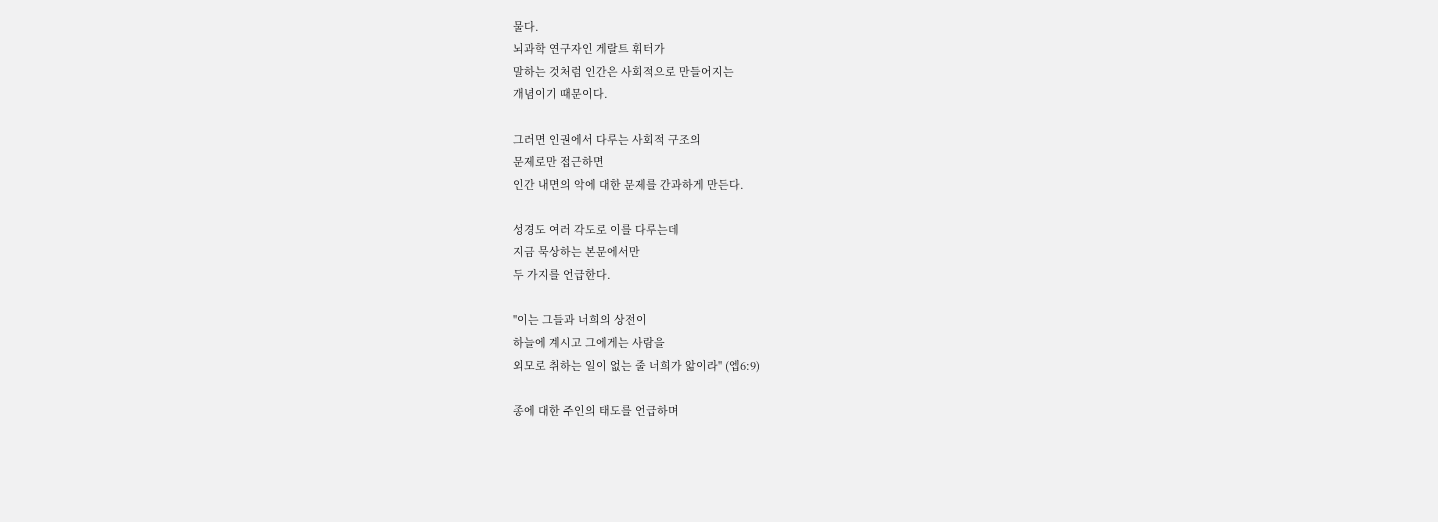물다.
뇌과학 연구자인 게랄트 휘터가
말하는 것처럼 인간은 사회적으로 만들어지는
개념이기 때문이다.

그러면 인권에서 다루는 사회적 구조의
문제로만 접근하면
인간 내면의 악에 대한 문제를 간과하게 만든다.

성경도 여러 각도로 이를 다루는데
지금 묵상하는 본문에서만
두 가지를 언급한다.

"이는 그들과 너희의 상전이
하늘에 계시고 그에게는 사람을
외모로 취하는 일이 없는 줄 너희가 앎이라" (엡6:9)

종에 대한 주인의 태도를 언급하며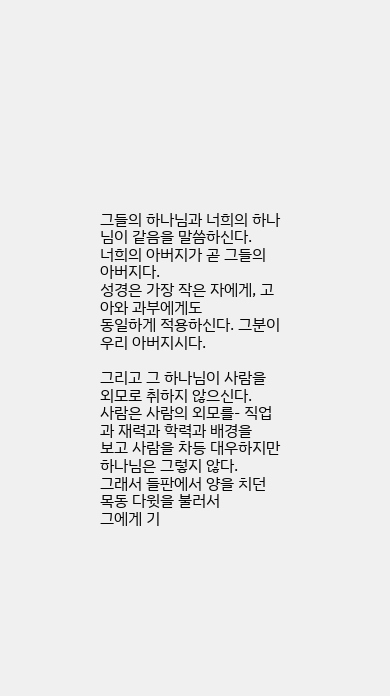그들의 하나님과 너희의 하나님이 같음을 말씀하신다.
너희의 아버지가 곧 그들의 아버지다.
성경은 가장 작은 자에게, 고아와 과부에게도
동일하게 적용하신다. 그분이 우리 아버지시다.

그리고 그 하나님이 사람을
외모로 취하지 않으신다.
사람은 사람의 외모를- 직업과 재력과 학력과 배경을
보고 사람을 차등 대우하지만
하나님은 그렇지 않다.
그래서 들판에서 양을 치던 목동 다윗을 불러서
그에게 기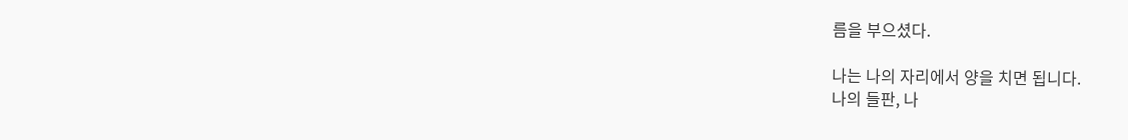름을 부으셨다.

나는 나의 자리에서 양을 치면 됩니다.
나의 들판, 나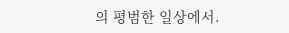의 평범한 일상에서.